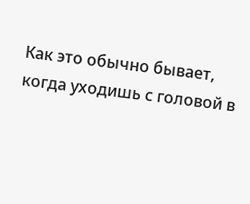Как это обычно бывает, когда уходишь с головой в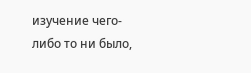изучение чего-либо то ни было,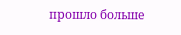прошло больше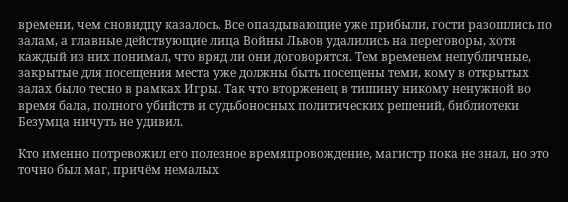времени, чем сновидцу казалось. Все опаздывающие уже прибыли, гости разошлись по залам, а главные действующие лица Войны Львов удалились на переговоры, хотя каждый из них понимал, что вряд ли они договорятся. Тем временем непубличные, закрытые для посещения места уже должны быть посещены теми, кому в открытых залах было тесно в рамках Игры. Так что вторженец в тишину никому ненужной во время бала, полного убийств и судьбоносных политических решений, библиотеки Безумца ничуть не удивил.

Кто именно потревожил его полезное времяпровождение, магистр пока не знал, но это точно был маг, причём немалых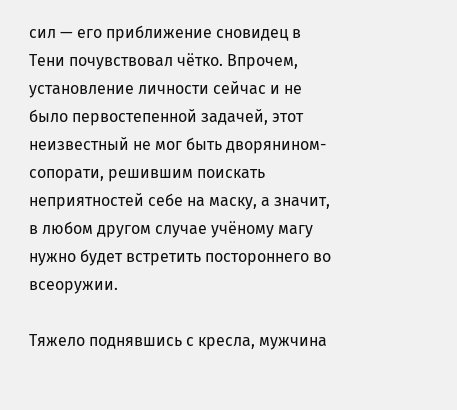сил — его приближение сновидец в Тени почувствовал чётко. Впрочем, установление личности сейчас и не было первостепенной задачей, этот неизвестный не мог быть дворянином-сопорати, решившим поискать неприятностей себе на маску, а значит, в любом другом случае учёному магу нужно будет встретить постороннего во всеоружии.

Тяжело поднявшись с кресла, мужчина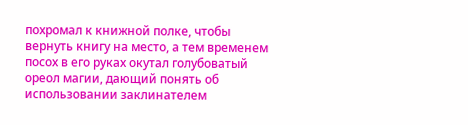похромал к книжной полке, чтобы вернуть книгу на место, а тем временем посох в его руках окутал голубоватый ореол магии, дающий понять об использовании заклинателем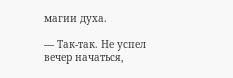магии духа.

— Так-так. Не успел вечер начаться,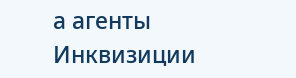а агенты Инквизиции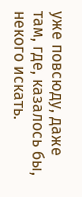уже повсюду, даже там, где, казалось бы, некого искать.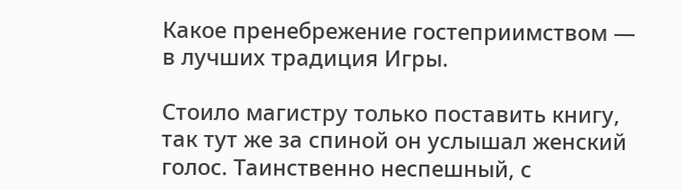Какое пренебрежение гостеприимством — в лучших традиция Игры.

Стоило магистру только поставить книгу, так тут же за спиной он услышал женский голос. Таинственно неспешный, с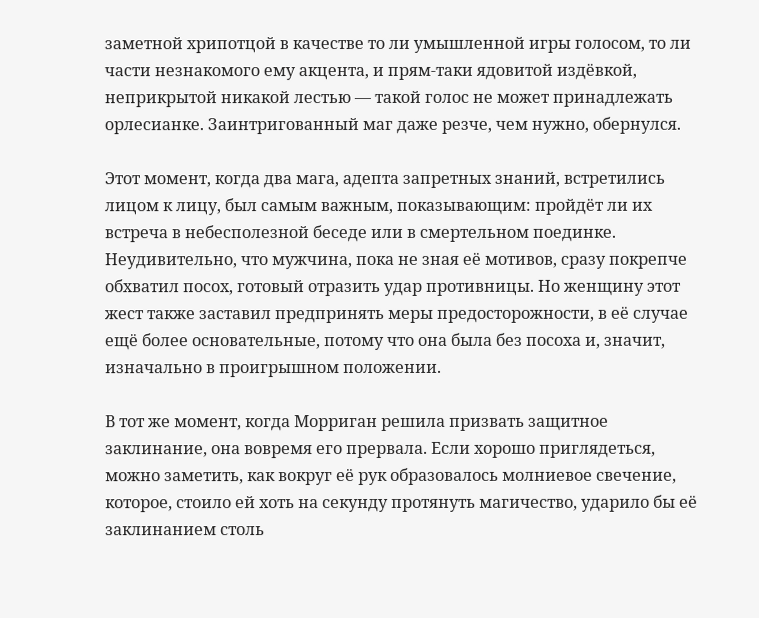заметной хрипотцой в качестве то ли умышленной игры голосом, то ли части незнакомого ему акцента, и прям-таки ядовитой издёвкой, неприкрытой никакой лестью — такой голос не может принадлежать орлесианке. Заинтригованный маг даже резче, чем нужно, обернулся.

Этот момент, когда два мага, адепта запретных знаний, встретились лицом к лицу, был самым важным, показывающим: пройдёт ли их встреча в небесполезной беседе или в смертельном поединке. Неудивительно, что мужчина, пока не зная её мотивов, сразу покрепче обхватил посох, готовый отразить удар противницы. Но женщину этот жест также заставил предпринять меры предосторожности, в её случае ещё более основательные, потому что она была без посоха и, значит, изначально в проигрышном положении.

В тот же момент, когда Морриган решила призвать защитное заклинание, она вовремя его прервала. Если хорошо приглядеться, можно заметить, как вокруг её рук образовалось молниевое свечение, которое, стоило ей хоть на секунду протянуть магичество, ударило бы её заклинанием столь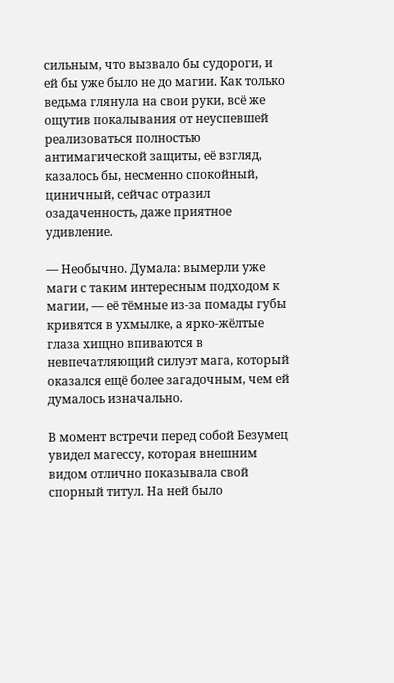сильным, что вызвало бы судороги, и ей бы уже было не до магии. Как только ведьма глянула на свои руки, всё же ощутив покалывания от неуспевшей реализоваться полностью антимагической защиты, её взгляд, казалось бы, несменно спокойный, циничный, сейчас отразил озадаченность, даже приятное удивление.

— Необычно. Думала: вымерли уже маги с таким интересным подходом к магии, — её тёмные из-за помады губы кривятся в ухмылке, а ярко-жёлтые глаза хищно впиваются в невпечатляющий силуэт мага, который оказался ещё более загадочным, чем ей думалось изначально.

В момент встречи перед собой Безумец увидел магессу, которая внешним видом отлично показывала свой спорный титул. На ней было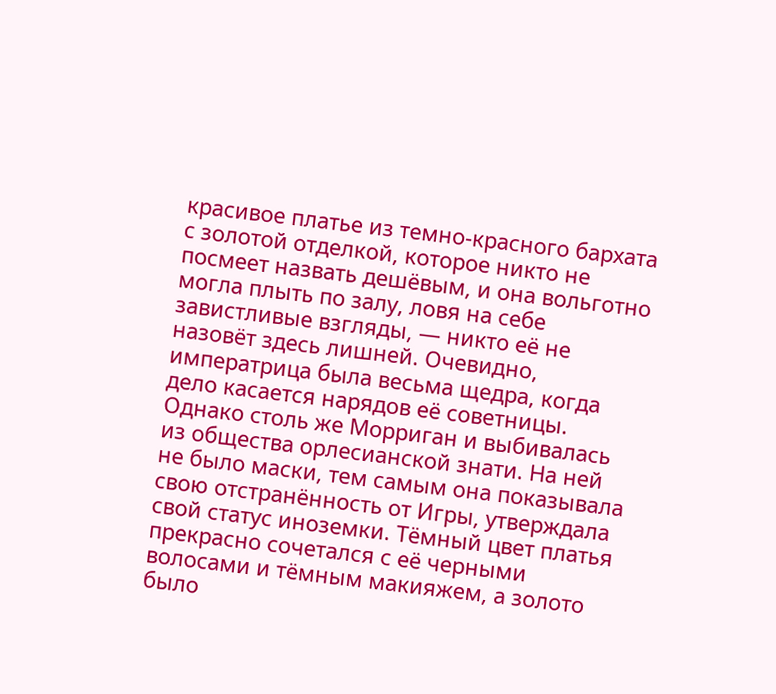красивое платье из темно-красного бархата с золотой отделкой, которое никто не посмеет назвать дешёвым, и она вольготно могла плыть по залу, ловя на себе завистливые взгляды, — никто её не назовёт здесь лишней. Очевидно, императрица была весьма щедра, когда дело касается нарядов её советницы. Однако столь же Морриган и выбивалась из общества орлесианской знати. На ней не было маски, тем самым она показывала свою отстранённость от Игры, утверждала свой статус иноземки. Тёмный цвет платья прекрасно сочетался с её черными волосами и тёмным макияжем, а золото было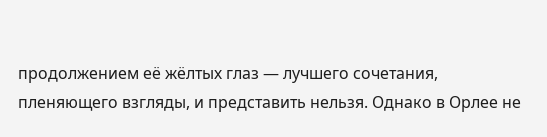продолжением её жёлтых глаз — лучшего сочетания, пленяющего взгляды, и представить нельзя. Однако в Орлее не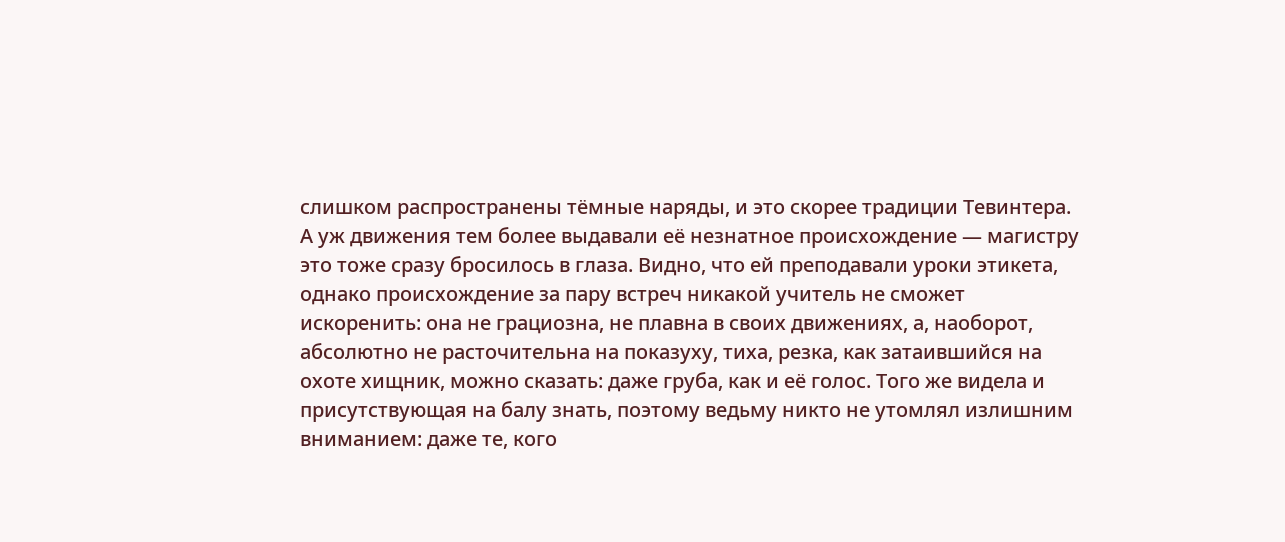слишком распространены тёмные наряды, и это скорее традиции Тевинтера. А уж движения тем более выдавали её незнатное происхождение — магистру это тоже сразу бросилось в глаза. Видно, что ей преподавали уроки этикета, однако происхождение за пару встреч никакой учитель не сможет искоренить: она не грациозна, не плавна в своих движениях, а, наоборот, абсолютно не расточительна на показуху, тиха, резка, как затаившийся на охоте хищник, можно сказать: даже груба, как и её голос. Того же видела и присутствующая на балу знать, поэтому ведьму никто не утомлял излишним вниманием: даже те, кого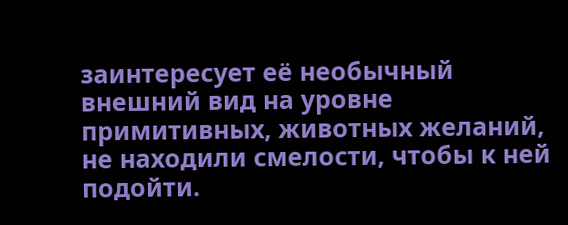заинтересует её необычный внешний вид на уровне примитивных, животных желаний, не находили смелости, чтобы к ней подойти.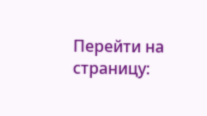Перейти на страницу: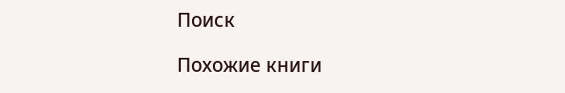Поиск

Похожие книги